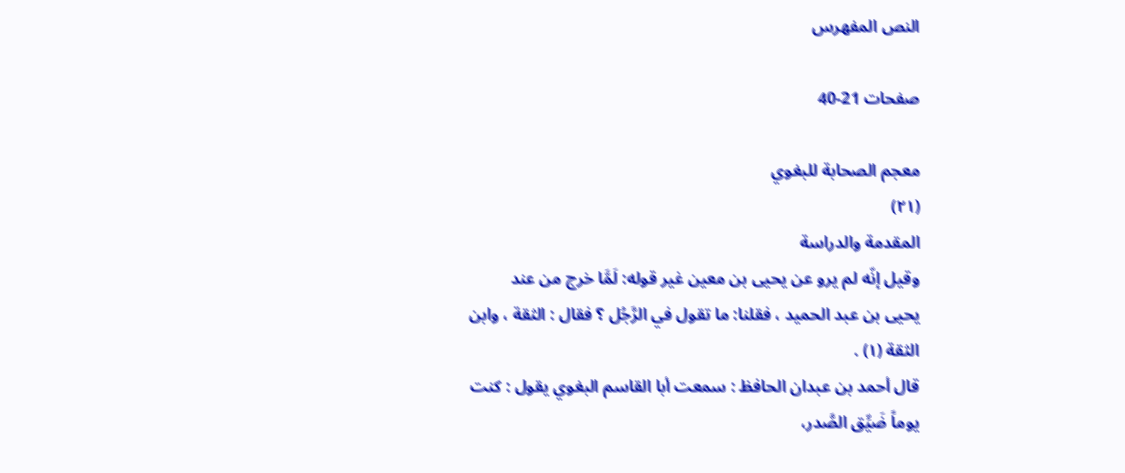النص المفهرس

صفحات 21-40

معجم الصحابة للبغوي
(٢١)
المقدمة والدراسة
وقيل إنّه لم يرو عن يحيى بن معين غير قوله: لَمَّا خرج من عند
يحيى بن عبد الحميد ، فقلنا: ما تقول في الرَّجُل ؟ فقال : الثقة ، وابن
الثقة (١) .
قال أحمد بن عبدان الحافظ : سمعت أبا القاسم البغوي يقول : كنت
يوماً ضَيِّق الصَّدر،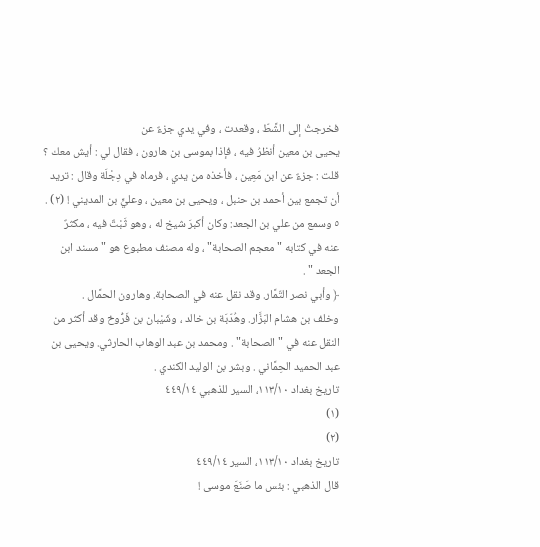فخرجتُ إلى الشَّطّ ، وقعدت ، وفي يدي جزءٌ عن
يحيى بن معين أنظرُ فيه ، فإذا بموسى بن هارون ، فقال لي : أيش معك ؟
قلت : جزءٌ عن ابن مَعِين ، فأخذه من يدي ، فرماه في دِجْلَة وقال : تريد
أن تجمع بين أحمد بن حنبل ، ویحیی بن معين ، وعليٍّ بن المديني ! (٢) .
٥ وسمع من علي بن الجعد: وكان أكبرَ شيخ له ، وهو ثَبْتٌ فيه ، مکثرٌ
عنه في كتابه " معجم الصحابة" ، وله مصنف مطبوع هو " مسند ابن
الجعد " .
﴿ وأبي نصر التّمَّار. وقد نقل عنه في الصحابة. وهارون الحمَّال .
وخلف بن هشام البَزَّار. وهُدّبَة بن خالد ، وشَيْبان بن فَرُّوخ وقد أكثر من
النقل عنه في " الصحابة" . ومحمد بن عبد الوهاب الحارثي. ويحيى بن
عبد الحميد الحِمَّاني . وبشر بن الوليد الكندي .
تاريخ بغداد ١١٣/١٠، السير للذهبي ٤٤٩/١٤
(١)
(٢)
تاريخ بغداد ١١٣/١٠، السير ٤٤٩/١٤
قال الذهبي : بئس ما صَنَعَ موسى !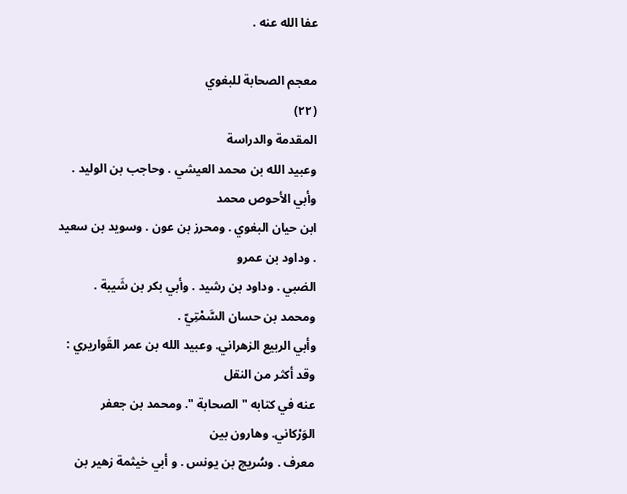عفا الله عنه .

معجم الصحابة للبغوي
(٢٢)
المقدمة والدراسة
وعبيد الله بن محمد العيشي . وحاجب بن الوليد . وأبي الأحوص محمد
ابن حيان البغوي . ومحرز بن عون . وسويد بن سعيد . وداود بن عمرو
الضبي . وداود بن رشيد . وأبي بكر بن شَيبة . ومحمد بن حسان السَّمْتِيّ .
وأبي الربيع الزهراني. وعبيد الله بن عمر القَواريري : وقد أكثر من النقل
عنه في كتابه " الصحابة ". ومحمد بن جعفر الوَرْكاني. وهارون بين
معرف . وسُریچ بن یونس . و أبي خيثمة زهير بن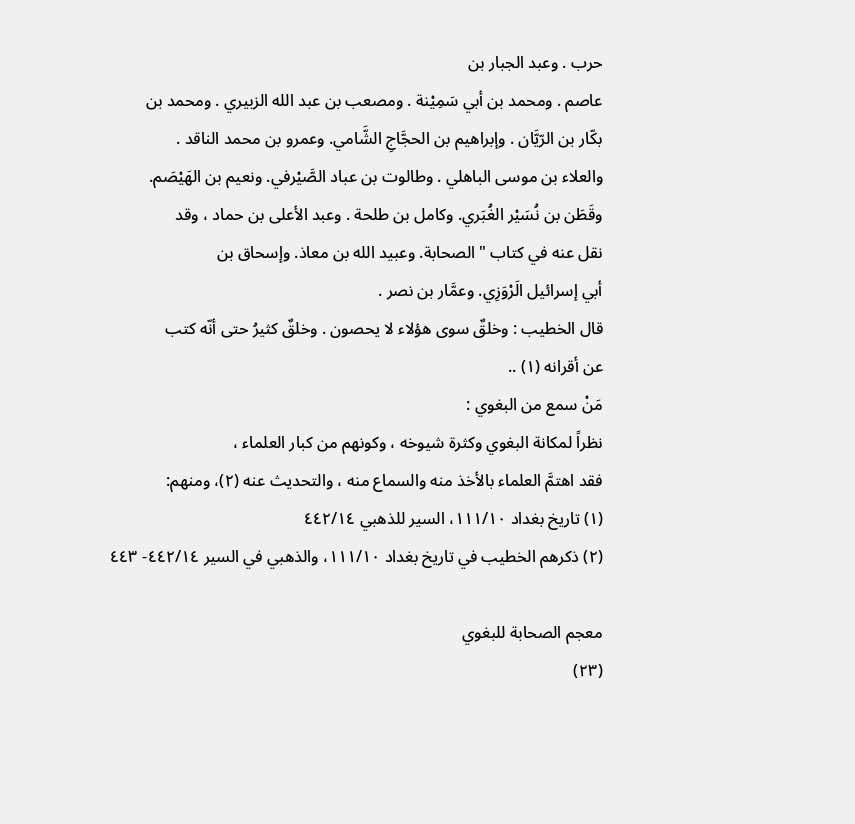حرب . وعبد الجبار بن
عاصم . ومحمد بن أبي سَمِيْنة . ومصعب بن عبد الله الزبيري . ومحمد بن
بكّار بن الرّيَّان . وإبراهيم بن الحجَّاجِ الشَّامي. وعمرو بن محمد الناقد .
والعلاء بن موسى الباهلي . وطالوت بن عباد الصَّيْرفي. ونعيم بن الهَيْصَم.
وقَطَن بن نُسَيْر الغُبَري. وكامل بن طلحة . وعبد الأعلى بن حماد ، وقد
نقل عنه في كتاب " الصحابة. وعبيد الله بن معاذ. وإسحاق بن
أبي إسرائيل الَرْوَزِي. وعمَّار بن نصر .
قال الخطيب : وخلقٌ سوى هؤلاء لا يحصون . وخلقٌ كثيرُ حتى أنّه كتب
عن أقرانه (١) ..
مَنْ سمع من البغوي :
نظراً لمكانة البغوي وكثرة شيوخه ، وكونهم من كبار العلماء ،
فقد اهتمَّ العلماء بالأخذ منه والسماع منه ، والتحديث عنه (٢)، ومنهم:
(١) تاريخ بغداد ١١١/١٠، السير للذهبي ٤٤٢/١٤
(٢) ذكرهم الخطيب في تاريخ بغداد ١١١/١٠، والذهبي في السير ٤٤٢/١٤- ٤٤٣

معجم الصحابة للبغوي
(٢٣)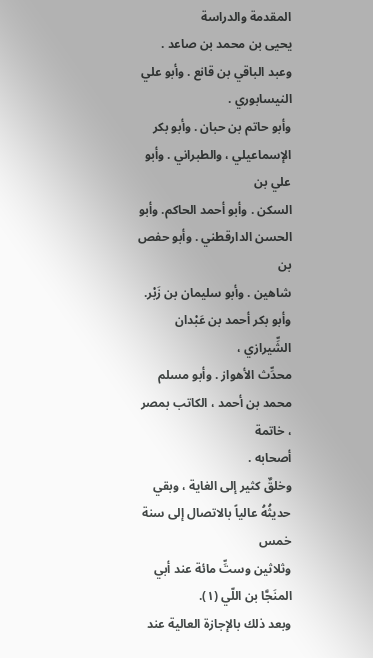المقدمة والدراسة
يحيى بن محمد بن صاعد . وعبد الباقي بن قانع . وأبو علي النيسابوري .
وأبو حاتم بن حبان . وأبو بكر الإسماعيلي ، والطبراني . وأبو علي بن
السكن . وأبو أحمد الحاكم. وأبو الحسن الدارقطني . وأبو حفص بن
شاهين . وأبو سليمان بن زَبْر. وأبو بكر أحمد بن عَبْدان الشِّيرازي ،
محدِّث الأهواز . وأبو مسلم محمد بن أحمد ، الكاتب بمصر ، خاتمة
أصحابه .
وخلقٌ كثير إلى الغاية ، وبقي حديثُهُ عالياً بالاتصال إلى سنة خمس
وثلاثين وستِّ مائة عند أبي المنَجَّا بن اللّي (١).
وبعد ذلك بالإجازة العالية عند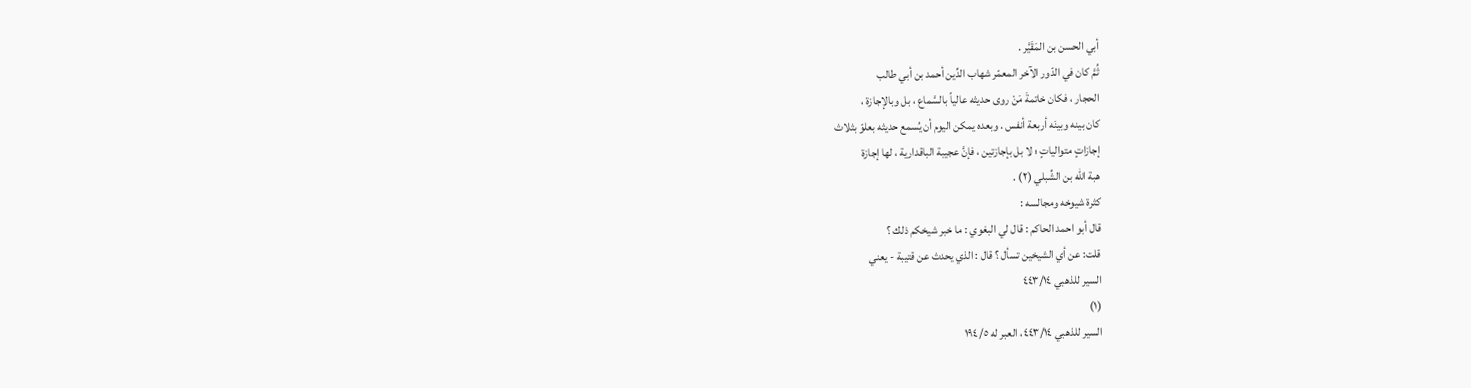أبي الحسن بن المَقَيَّر .
ثُمَّ كان في الدّور الآخر المعمّر شهاب الدِّين أحمد بن أبي طالب
الحجار ، فكان خاتمةَ مَنْ روى حديثه عالياً بالسَّماع ، بل وبالإجازة ،
کان بينه وبينَه أربعة أنفس . وبعده یمکن الیوم أن يُسمع حديثه بعلوّ بثلاث
إجازاتٍ متوالياتٍ ؛ لا بل بإجازتين ، فإنَّ عجيبة الباقدارية ، لها إجازة
هبة الله بن الشِّبلي (٢) .
كثرة شيوخه ومجالسه :
قال أبو احمد الحاكم : قال لي البغوي : ما خبر شيخكم ذلك ؟
قلت: عن أي الشيخين تسأل ؟ قال : الذي يحدث عن قتيبة - يعني
السير للذهبي ٤٤٣/١٤
(١)
السير للذهبي ٤٤٣/١٤، العبر له ١٩٤/٥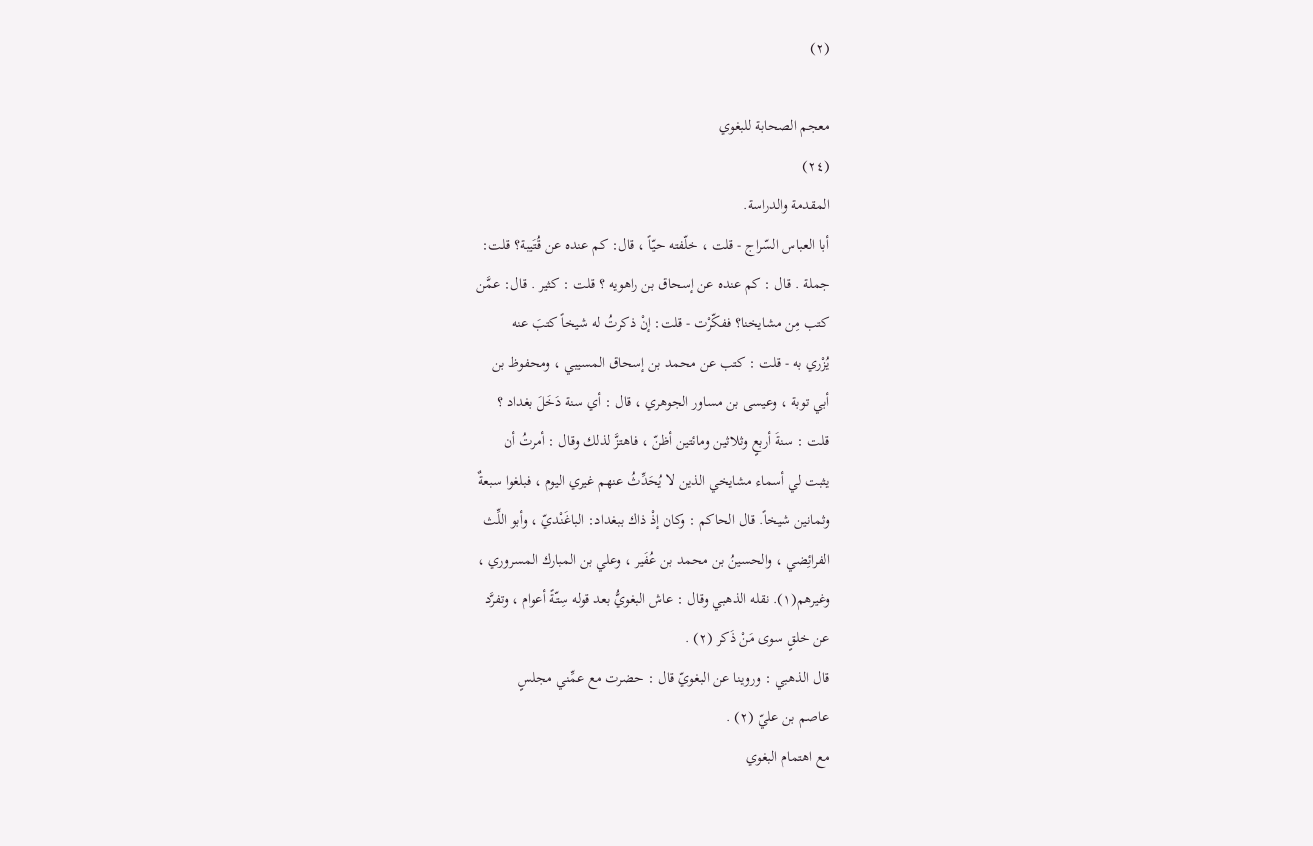(٢)

معجم الصحابة للبغوي
(٢٤)
المقدمة والدراسة.
أبا العباس السّراج - قلت ، خلّفته حيّاً ، قال: كم عنده عن قُتَيبة؟ قلت:
جملة . قال : كم عنده عن إسحاق بن راهويه ؟ قلت : كثير . قال: عمَّن
كتب مِن مشايخنا؟ ففكّرْت - قلت: إنْ ذكرتُ له شيخاً كتبَ عنه
يُزْري به - قلت : كتب عن محمد بن إسحاق المسيبي ، ومحفوظ بن
أبي توبة ، وعيسى بن مساور الجوهري ، قال : أي سنة دَخَلَ بغداد ؟
قلت : سنةَ أربعٍ وثلاثين ومائتين أظنّ ، فاهتزَّ لذلك وقال : أمرتُ أن
يثبت لي أسماء مشايخي الذين لا يُحَدِّثُ عنهم غيري اليوم ، فبلغوا سبعةٌ
وثمانين شيخاً. قال الحاكم : وكان إذْ ذاك ببغداد: الباغَنْديّ ، وأبو اللِّث
الفرائِضي ، والحسينُ بن محمد بن عُفَير ، وعلي بن المبارك المسروري ،
وغيرهم(١). نقله الذهبي وقال : عاش البغويُّ بعد قوله سِتّةً أعوام ، وتفرَّد
عن خلقٍ سوی مَنْ ذَكر (٢) .
قال الذهبي : وروينا عن البغويّ قال : حضرت مع عمِّني مجلسٍ
عاصم بن عليّ (٢) .
مع اهتمام البغوي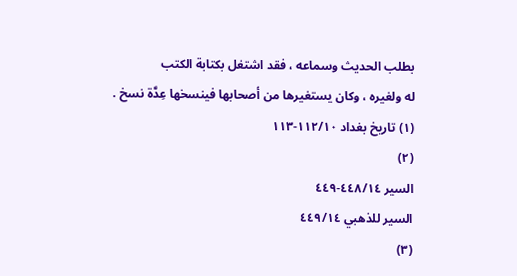بطلب الحديث وسماعه ، فقد اشتغل بكتابة الكتب
له ولغيره ، وكان يستغيرها من أصحابها فينسخها عِدَّة نسخ .
(١) تاريخ بغداد ١١٢/١٠-١١٣
(٢)
السير ٤٤٨/١٤-٤٤٩
السير للذهبي ٤٤٩/١٤
(٣)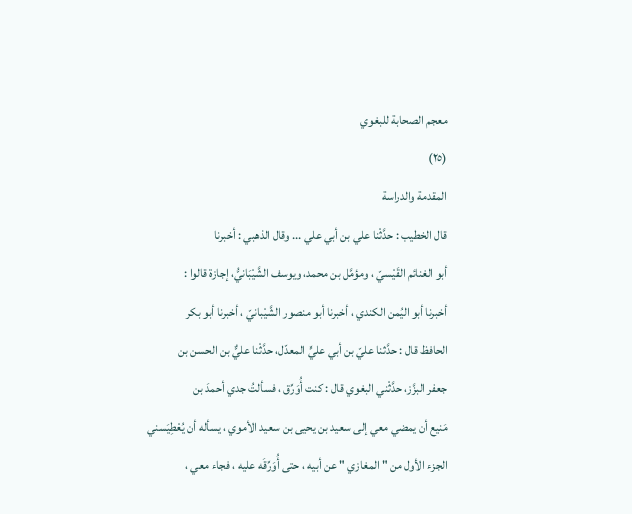معجم الصحابة للبغوي
(٢٥)
المقدمة والدراسة
قال الخطيب : حدَّثْنا علي بن أبي علي ... وقال الذهبي : أخبرنا
أبو الغنائم القَيْسيّ ، ومؤمَّل بن محمد، ويوسف الشَّيْبَانيُّ، إجازة قالوا :
أخبرنا أبو اليُمن الكندي ، أخبرنا أبو منصور الشَّيْبانيّ ، أخبرنا أبو بكر
الحافظ قال : حدَّثنا عليّ بن أبي عليٍّ المعدّل، حدَّثْنا عليٌّ بن الحسن بن
جعفر البزَّز، حدَّثْني البغوي قال : كنت أُوَرِّق ، فسألتُ جدي أحمدَ بن
مَنيع أن يمضي معي إلى سعيد بن يحيى بن سعيد الأموي ، يسأله أن يُعْطِيَسني
الجزء الأول من " المغازي " عن أبيه ، حتى أُوَرِّقَه عليه ، فجاء معي ،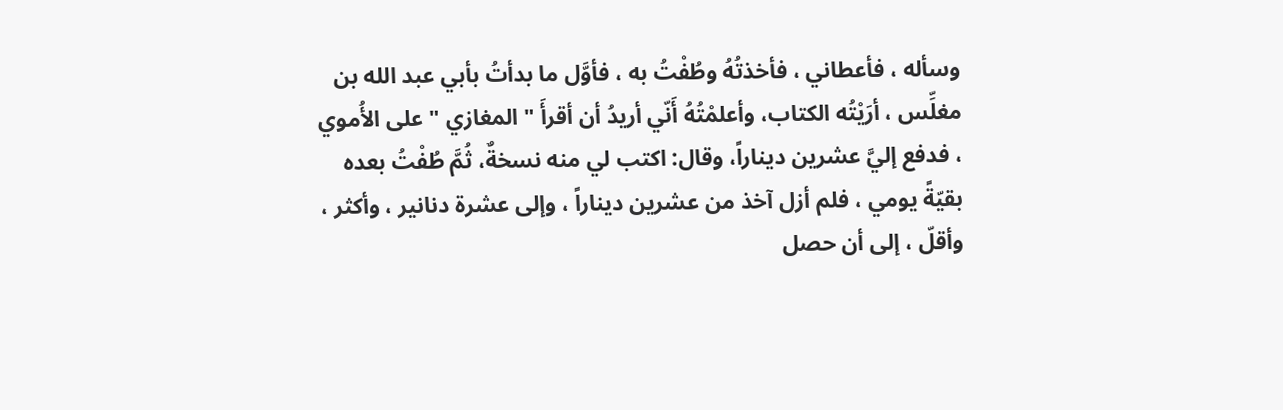وسأله ، فأعطاني ، فأخذتُهُ وطُفْتُ به ، فأوَّل ما بدأتُ بأبي عبد الله بن
مغلِّس ، أرَيْتُه الكتاب، وأعلمْتُهُ أَنّي أريدُ أن أقرأَ " المغازي " على الأُموي
، فدفع إليَّ عشرين ديناراً، وقال: اكتب لي منه نسخةٌ، ثُمَّ طُفْتُ بعده
بقيّةً يومي ، فلم أزل آخذ من عشرين ديناراً ، وإلى عشرة دنانير ، وأكثر ،
وأقلّ ، إلى أن حصل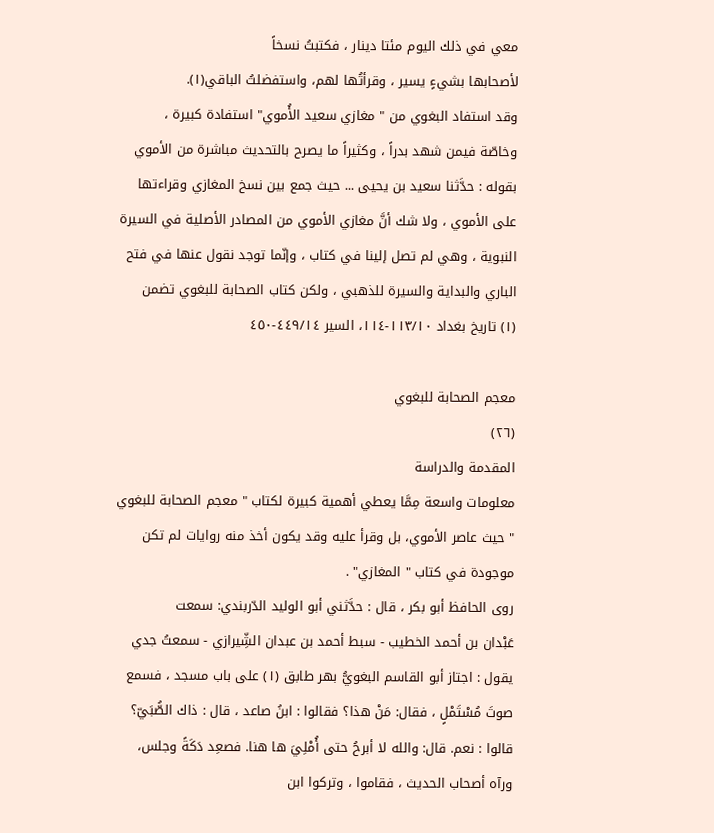معي في ذلك اليوم مئتا دينار ، فكتبتُ نسخاً
لأصحابها بشيءٍ يسير ، وقرأتُها لهم، واستفضلتُ الباقي(١).
وقد استفاد البغوي من " مغازي سعيد الأُموي" استفادة كبيرة ،
وخاصّة فيمن شهد بدراً ، وكثيراً ما يصرح بالتحديث مباشرة من الأموي
بقوله : حدَّثنا سعيد بن يحيى ... حيث جمع بين نسخ المغازي وقراءتها
على الأموي ، ولا شك أنَّ مغازي الأموي من المصادر الأصلية في السيرة
النبوية ، وهي لم تصل إلينا في كتاب ، وإنّما توجد نقول عنها في فتح
الباري والبداية والسيرة للذهبي ، ولكن كتاب الصحابة للبغوي تضمن
(١) تاريخ بغداد ١١٣/١٠-١١٤، السير ٤٤٩/١٤-٤٥٠

معجم الصحابة للبغوي
(٢٦)
المقدمة والدراسة
معلومات واسعة مِمَّا يعطي أهمية كبيرة لكتاب " معجم الصحابة للبغوي
" حيث عاصر الأموي، بل وقرأ عليه وقد يكون أخذ منه روايات لم تكن
موجودة في كتاب " المغازي" .
روى الحافظ أبو بكر ، قال : حدَّثني أبو الوليد الدّربندي: سمعت
عَبْدان بن أحمد الخطيب - سبط أحمد بن عبدان الشِّيرازي - سمعتُ جدي
يقول : اجتاز أبو القاسم البغويُّ بهر طابق (١) على باب مسجد ، فسمع
صوتَ مُسْتَمْلٍ ، فقال: مَنْ هذا؟ فقالوا : ابنُ صاعد ، قال : ذاك الصُّبَيّ؟
قالوا : نعم. قال: والله لا أبرحُ حتى أُمْلِيَ ها هنا. فصعِد دَكَةً وجلس،
ورآه أصحاب الحديث ، فقاموا ، وتركوا ابن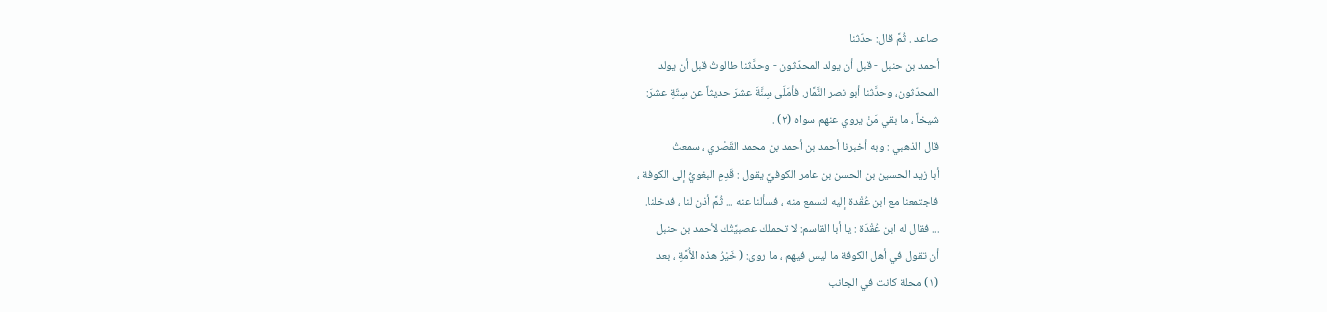صاعد . ثُمَّ قال: حدّثنا
أحمد بن حنبل - قبل أن يولد المحدّثون - وحدَّثنا طالوتُ قبل أن يولد
المحدّثون، وحدَّثنا أبو نصر النَّمَّار. فأمَلَى سِنَّةَ عشرَ حديثاً عن سِتّةِ عشرَ:
شيخاً ، ما بقي مَنْ يروي عنهم سواه (٢) .
قال الذهبي : وبه أخبرنا أحمد بن أحمد بن محمد القَصْري ، سمعتُ
أبا زيد الحسين بن الحسن بن عامر الكوفيَّ يقول : قَدِمِ البغويُّ إلى الكوفة ،
فاجتمعنا مع ابن عُقْدة إليه لنسمع منه ، فسألنا عنه ... ثُمَّ أذن لنا ، فدخلنا.
... فقال له ابن عُقْدَة : يا أبا القاسم: لا تحملك عصبيَّتُك لأحمد بن حنبل
أن تقول في أهل الكوفة ما ليس فيهم ، ما روى: ( خَيْرُ هذه الأُمَّةِ ، بعد
(١) محلة كانت في الجانب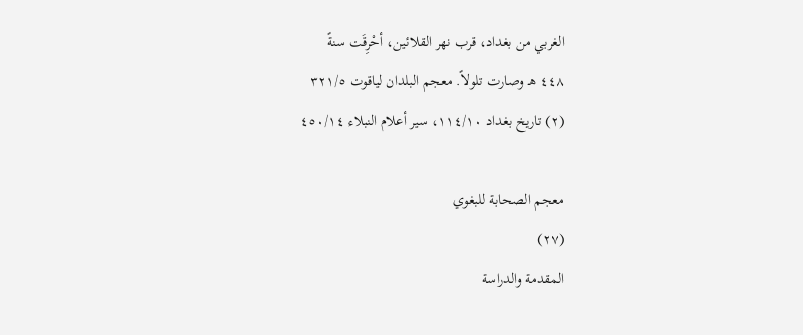الغربي من بغداد، قرب نهر القلائين، أحْرِقَت سنةً
٤٤٨ هـ وصارت تلولاً. معجم البلدان لياقوت ٣٢١/٥
(٢) تاريخ بغداد ١١٤/١٠، سير أعلام النبلاء ٤٥٠/١٤

معجم الصحابة للبغوي
(٢٧)
المقدمة والدراسة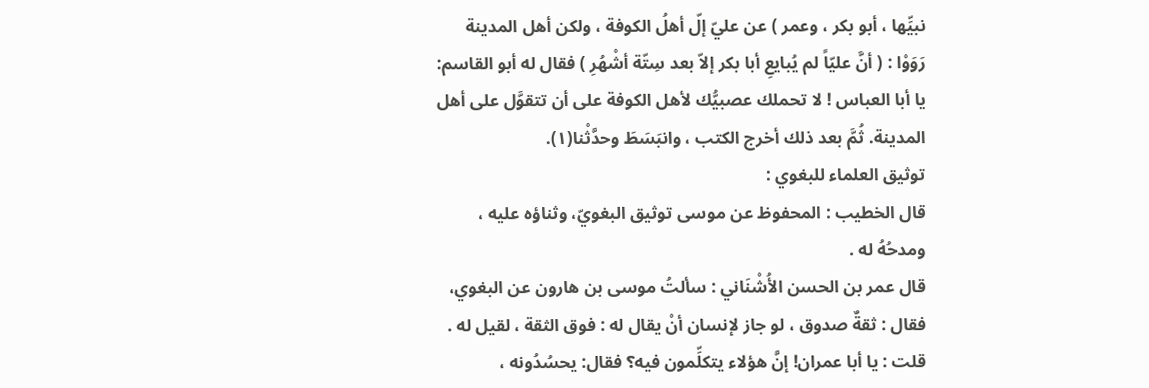نبيِّها ، أبو بكر ، وعمر ) عن عليّ إلّ أهلُ الكوفة ، ولكن أهل المدينة
رَوَوْا : ( أنَّ عليّاً لم يُبايعِ أبا بكر إلاّ بعد سِتّة أشْهُرِ ) فقال له أبو القاسم:
يا أبا العباس ! لا تحملك عصبيُّك لأهل الكوفة على أن تتقوَّل على أهل
المدينة. ثُمَّ بعد ذلك أخرج الكتب ، وانبَسَطَ وحدَّثْنا(١).
توثيق العلماء للبغوي :
قال الخطيب : المحفوظ عن موسى توثيق البغويّ، وثناؤه عليه ،
ومدحُهُ له .
قال عمر بن الحسن الأُشْنَاني : سألتُ موسى بن هارون عن البغوي،
فقال : ثقةٌ صدوق ، لو جاز لإنسان أنْ يقال له : فوق الثقة ، لقيل له .
قلت : يا أبا عمران! إنَّ هؤلاء يتكلِّمون فيه؟ فقال: يحسُدُونه ،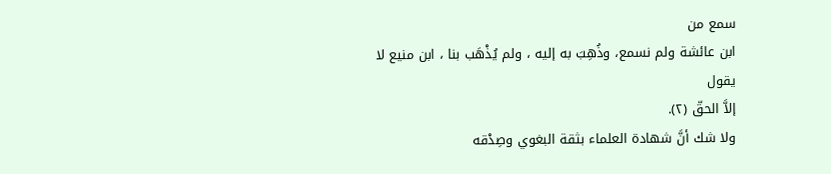سمع من
ابن عائشة ولم نسمع، وذُهِبَ به إليه ، ولم يُذْهَب بنا ، ابن منيع لا يقول
إلاَّ الحقّ (٢).
ولا شك أنَّ شهادة العلماء بثقة البغوي وصِدْقه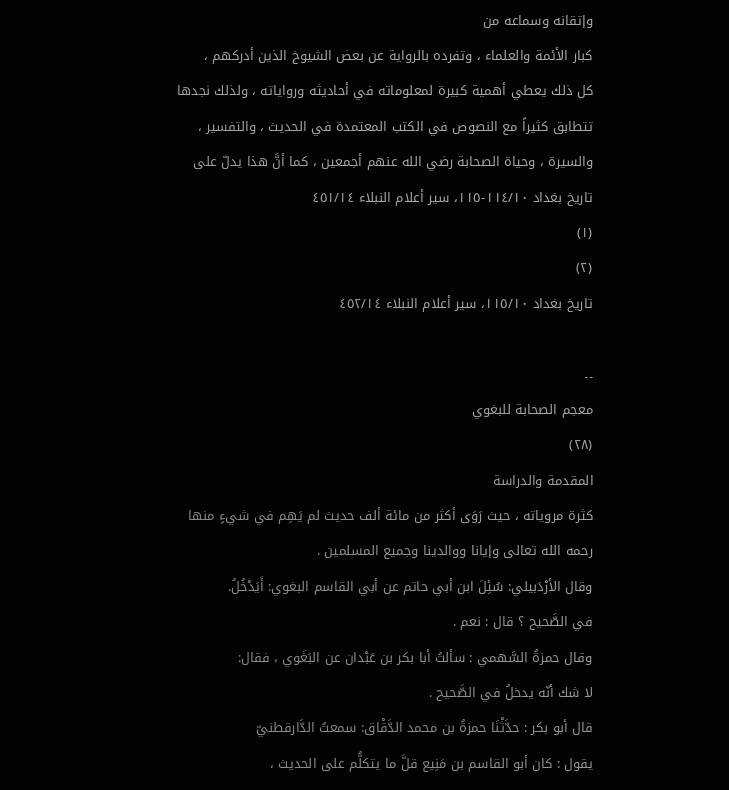وإتقانه وسماعه من
كبار الأئمة والعلماء ، وتفرده بالرواية عن بعض الشيوخ الذين أدركهم ،
كل ذلك يعطي أهمية كبيرة لمعلوماته في أحاديثه ورواياته ، ولذلك نجدها
تتطابق كثيراً مع النصوص في الكتب المعتمدة في الحديث ، والتفسير ،
والسيرة ، وحياة الصحابة رضي الله عنهم أجمعين ، كما أنَّ هذا يدلّ على
تاريخ بغداد ١١٤/١٠-١١٥، سير أعلام النبلاء ٤٥١/١٤
(١)
(٢)
تاريخ بغداد ١١٥/١٠، سير أعلام النبلاء ٤٥٢/١٤

۔۔
معجم الصحابة للبغوي
(٢٨)
المقدمة والدراسة
كثرة مروياته ، حيث رَوَى أكثر من مائة ألف حديث لم يَهِم في شيءٍ منها
رحمه الله تعالى وإيانا ووالدينا وجميع المسلمين .
وقال الأرْدَبيلي: سُئِلَ ابن أبي حاتم عن أبي القاسم البغوي: أَيَدْخُلُ.
في الصَّحيح ؟ قال : نعم .
وقال حمزةُ السَّهمي : سألتُ أبا بكر بن عَبْدان عن البَغَوي ، فقال:
لا شك أنّه يدخلُ في الصَّحيح .
قال أبو بكر : حدَّثْنَا حمزةُ بن محمد الدَّقْاق: سمعتُ الدَّارقطنيّ
يقول : كان أبو القاسم بن مَنِيع قلَّ ما يتكلُّم على الحديث ،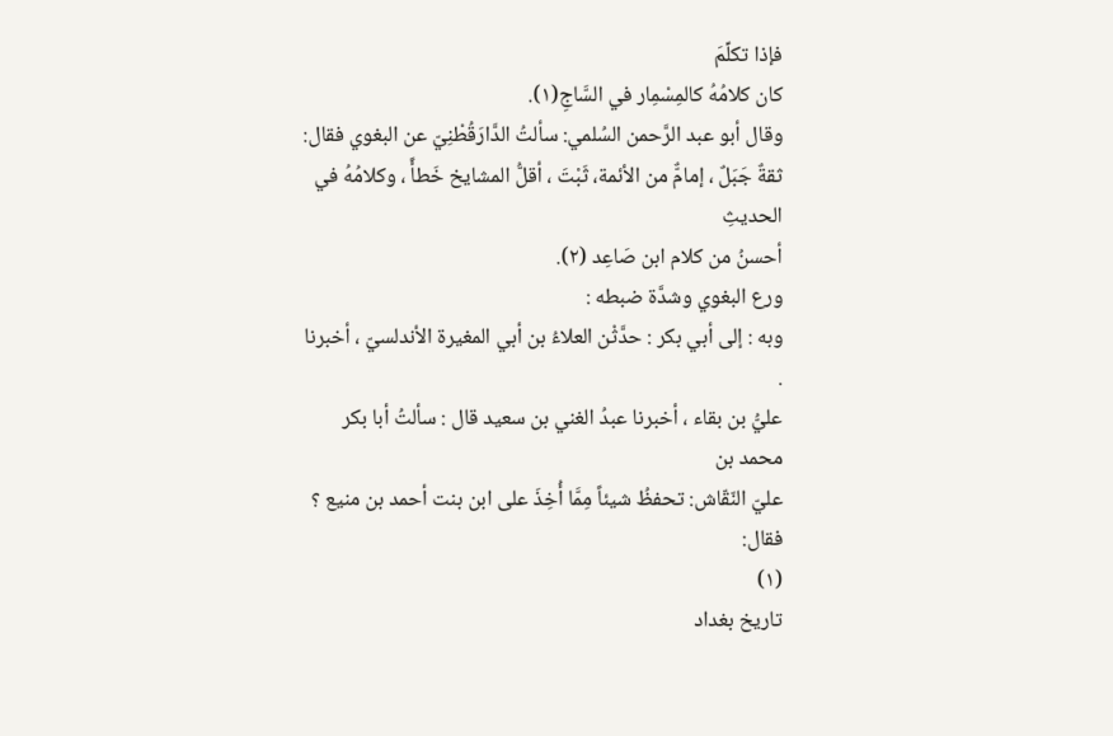فإذا تكلِّمَ
كان كلامُهُ كالمِسْمِار في السَّاجِ(١).
وقال أبو عبد الرَّحمن السُلمي: سألتُ الدَّارَقُطْنِيّ عن البغوي فقال:
ثقةٌ جَبَلٌ ، إمامٌّ من الأئمة، ثَبْتَ ، أقلُّ المشايخ خَطأً ، وكلامُهُ في الحديثِ
أحسنُ من كلام ابن صَاعِد (٢).
ورع البغوي وشدَّة ضبطه :
وبه : إلى أبي بكر : حدَّثْن العلاءُ بن أبي المغيرة الأندلسيّ ، أخبرنا .
عليُّ بن بقاء ، أخبرنا عبدُ الغني بن سعيد قال : سألتُ أبا بكر محمد بن
عليّ النّقّاش: تحفظُ شيئاً مِمَّا أُخِذَ على ابن بنت أحمد بن منيع ؟ فقال:
(١)
تاريخ بغداد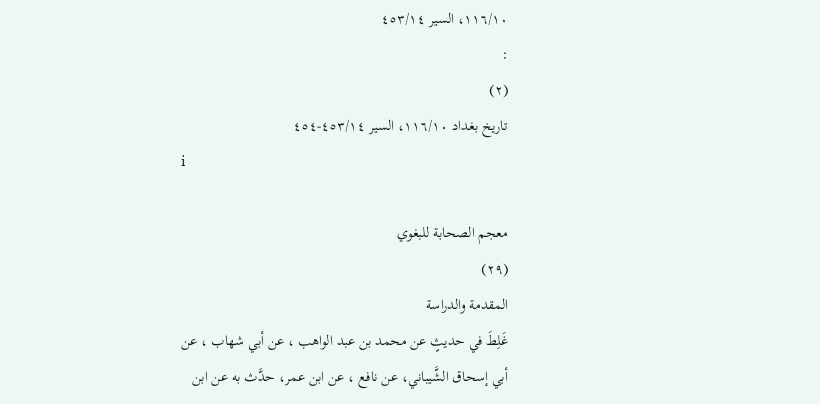١١٦/١٠، السير ٤٥٣/١٤
:
(٢)
تاريخ بغداد ١١٦/١٠، السير ٤٥٣/١٤-٤٥٤
i

معجم الصحابة للبغوي
(٢٩)
المقدمة والدراسة
غَلِطَ في حديثٍ عن محمد بن عبد الواهب ، عن أبي شهاب ، عن
أبي إسحاق الشَّيباني، عن نافع ، عن ابن عمر، حدَّث به عن ابن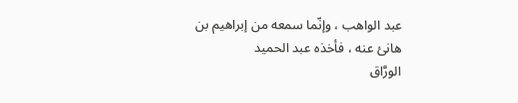عبد الواهب ، وإنّما سمعه من إبراهيم بن هانئ عنه ، فأخذه عبد الحميد
الورَّاق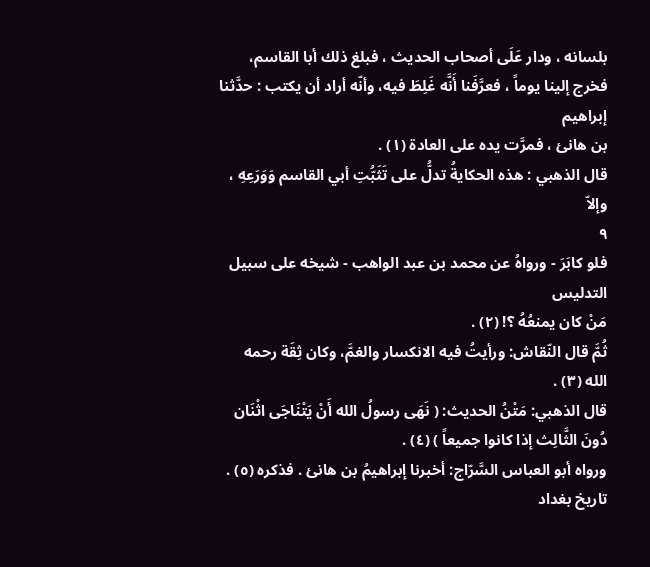بلسانه ، ودار عَلَى أصحاب الحديث ، فبلغ ذلك أبا القاسم،
فخرج إلينا يوماً ، فعرَّفَنا أَنَّه غَلِطَ فيه، وأنّه أراد أن يكتب : حدَّثنا إبراهيم
بن هانئ ، فمرَّت يده على العادة (١) .
قال الذهبي : هذه الحكايةُ تدلُّ على تَثَبُّتِ أبي القاسم وَوَرَعِهِ ، وإلاّ
٩
فلو كابَرَ - ورواهُ عن محمد بن عبد الواهب - شيخه على سبيل التدليس
مَنْ كان يمنعُهُ ؟! (٢) .
ثُمَّ قال النّقاش: ورأيتُ فيه الانكسار والغمَّ، وكان ثِقَة رحمه
الله (٣) .
قال الذهبي: مَتْنُ الحديث: ( نَهَى رسولُ الله أَنْ يَتْنَاجَى اثْنَان
دُونَ الثَّالِث إذا كانوا جميعاً ) (٤) .
ورواه أبو العباس السَّرّاج: أخبرنا إبراهيمُ بن هانئ . فذكره (٥) .
تاريخ بغداد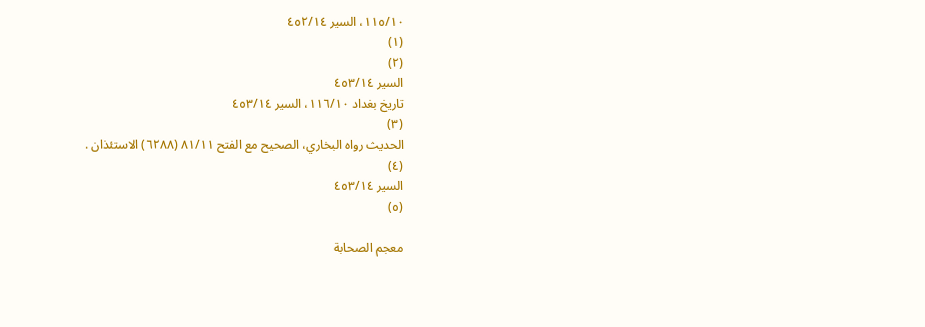١١٥/١٠، السير ٤٥٢/١٤
(١)
(٢)
السير ٤٥٣/١٤
تاريخ بغداد ١١٦/١٠، السير ٤٥٣/١٤
(٣)
الحديث رواه البخاري، الصحيح مع الفتح ٨١/١١ (٦٢٨٨) الاستئذان .
(٤)
السير ٤٥٣/١٤
(٥)

معجم الصحابة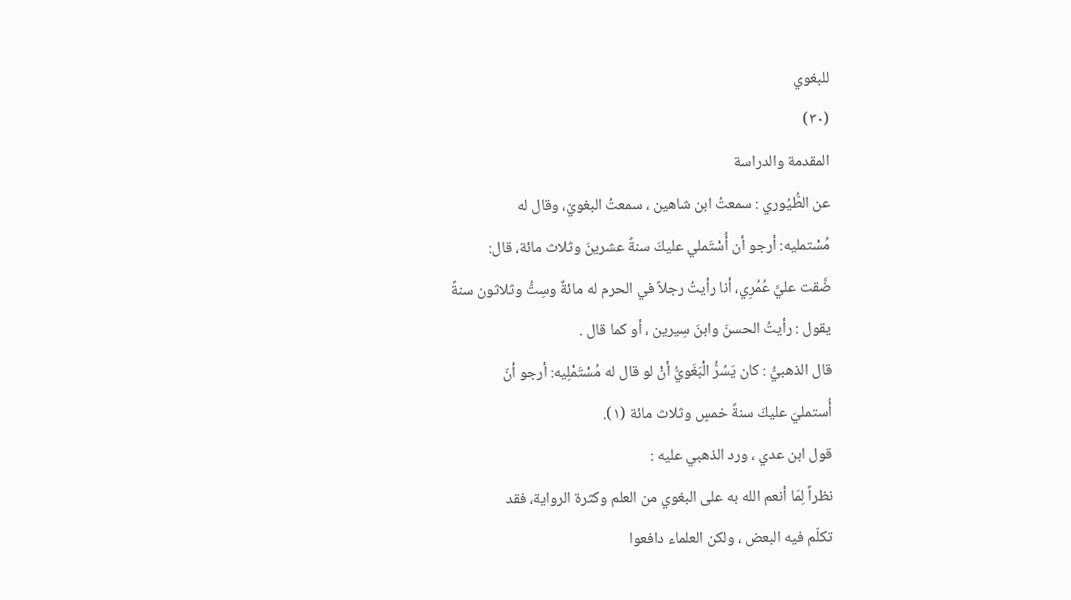للبغوي
(٣٠)
المقدمة والدراسة
عن الطُّيُوري : سمعتُ ابن شاهين ، سمعتُ البغويّ، وقال له
مُسْتمليه: أرجو أن أُسْتَملي عليكَ سنةً عشرينَ وثلاث مائة، قال:
ضَّقت عليَّ عُمُرِي، أنا رأيتُ رجلاً في الحرم له مائةٌ وسِتُّ وثلاثون سنةً
يقول : رأيتُ الحسنَ وابنَ سِيرين ، أو كما قال .
قال الذهبيُّ : كان يَسُرُّ الْبَغَويُّ أنْ لو قال له مُسْتَمْلِيه: أرجو أنّ
أُستمليَ عليكَ سنةً خمسٍ وثلاث مائة (١).
قول ابن عدي ، ورد الذهبي علیه :
نظراً لِمَا أنعم الله به على البغوي من العلم وكثرة الرواية، فقد
تكلّم فيه البعض ، ولكن العلماء دافعوا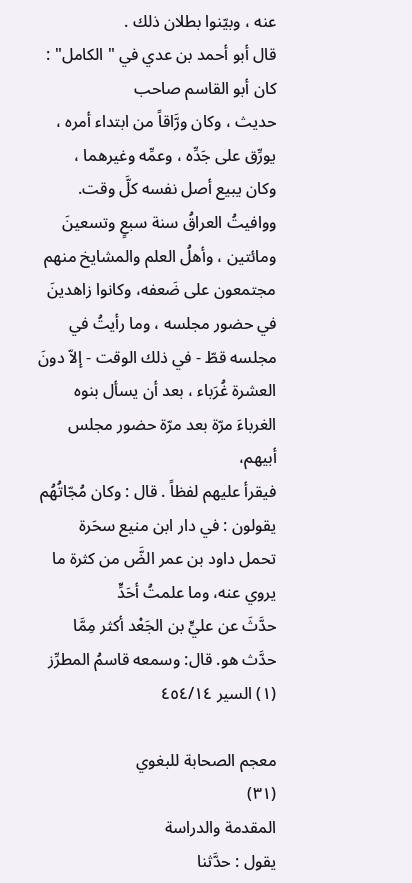عنه ، وبيّنوا بطلان ذلك .
قال أبو أحمد بن عدي في " الكامل" : كان أبو القاسم صاحب
حديث ، وكان ورَّاقاً من ابتداء أمره ، يورِّق على جَدِّه ، وعمِّه وغيرهما ،
وكان يبيع أصل نفسه كلَّ وقت. ووافيتُ العراقُ سنة سبعٍ وتسعينَ
ومائتين ، وأهلُ العلم والمشايخ منهم مجتمعون على ضَعفه، وكانوا زاهدينَ
في حضور مجلسه ، وما رأيتُ في مجلسه قطّ - في ذلك الوقت - إلاّ دونَ
العشرة غُرَباء ، بعد أن يسأل بنوه الغرباءَ مرّة بعد مرّة حضور مجلس أبيهم،
فيقرأ عليهم لفظاً . قال : وكان مُجّاتُهُم يقولون : في دار ابن منيع سحَرة
تحمل داود بن عمر الضَّ من كثرة ما يروي عنه، وما علمتُ أحَدٍّ
حدَّثَ عن عليٍّ بن الجَعْد أكثر مِمَّا حدَّث هو. قال: وسمعه قاسمُ المطرِّز
(١) السير ٤٥٤/١٤

معجم الصحابة للبغوي
(٣١)
المقدمة والدراسة
يقول : حدَّثنا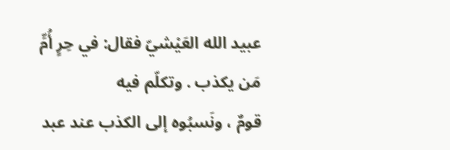عبيد الله العَيْشيّ فقال: في حِرٍ أُمِّ مَن يكذب . وتكلّم فيه
قومٌ ، ونَسبُوه إلى الكذب عند عبد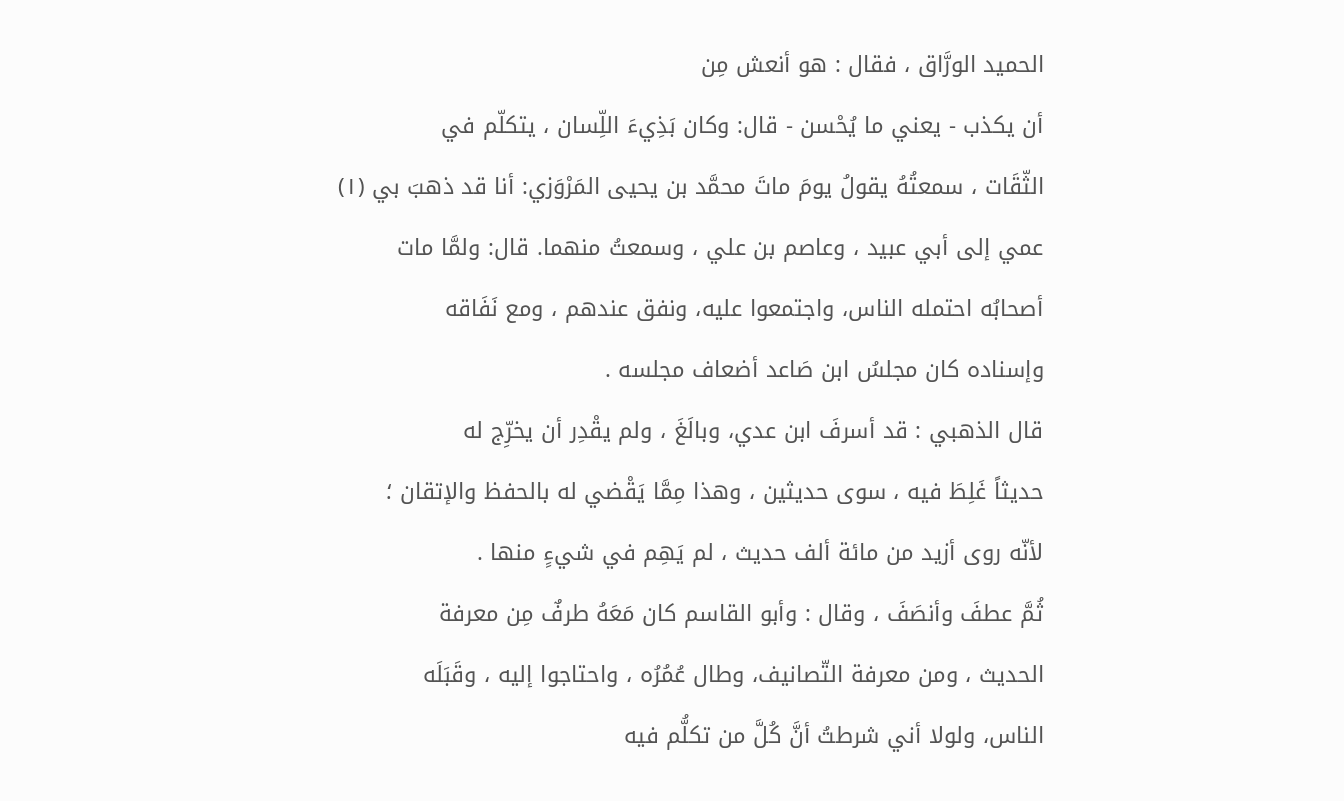الحميد الورَّاق ، فقال : هو أنعش مِن
أن يكذب - يعني ما يُحْسن - قال: وكان بَذِيءَ اللِّسان ، يتكلّم في
الثّقَات ، سمعتُهُ يقولُ يومَ ماتَ محمَّد بن يحيى المَرْوَزي: أنا قد ذهبَ بي (١)
عمي إلى أبي عبيد ، وعاصم بن علي ، وسمعتُ منهما. قال: ولمَّا مات
أصحابُه احتمله الناس، واجتمعوا عليه، ونفق عندهم ، ومع نَفَاقه
وإسناده كان مجلسُ ابن صَاعد أضعاف مجلسه .
قال الذهبي : قد أسرفَ ابن عدي، وبالَغَ ، ولم يقْدِر أن يخرِّج له
حديثاً غَلِطَ فيه ، سوى حديثين ، وهذا مِمَّا يَقْضي له بالحفظ والإتقان ؛
لأنّه روى أزيد من مائة ألف حديث ، لم يَهِم في شيءٍ منها .
ثُمَّ عطفَ وأنصَفَ ، وقال : وأبو القاسم كان مَعَهُ طرفٌ مِن معرفة
الحديث ، ومن معرفة التّصانيف، وطال عُمُرُه ، واحتاجوا إليه ، وقَبَلَه
الناس، ولولا أني شرطتُ أنَّ كُلَّ من تكلُّم فيه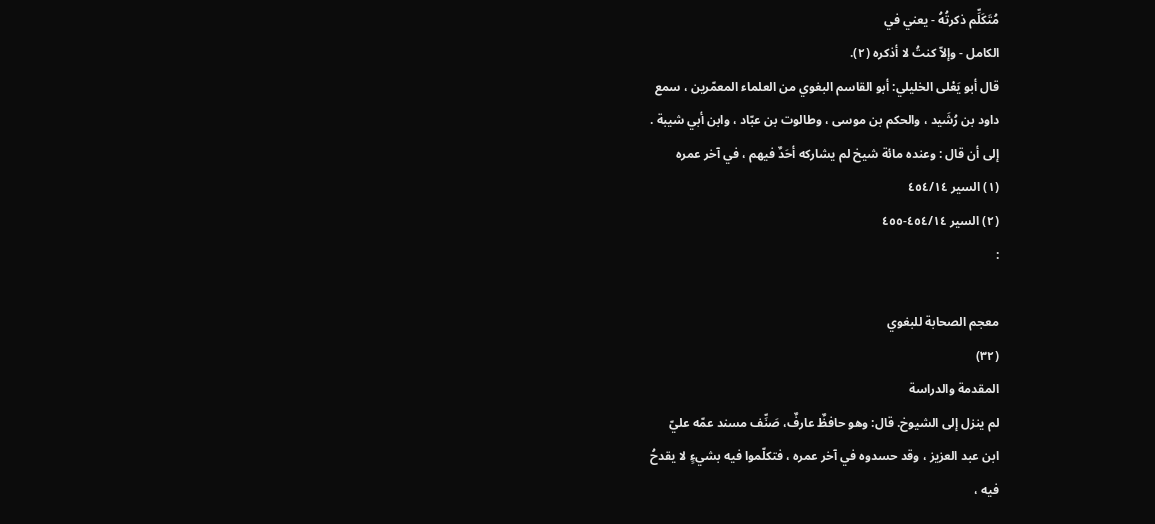مُتَكَلِّم ذكرتُهُ - يعني في
الكامل - وإلاّ كنتُ لا أذكره (٢).
قال أبو يَعْلى الخليلي: أبو القاسم البغوي من العلماء المعمّرين ، سمع
داود بن رُشَيد ، والحكم بن موسى ، وطالوت بن عبّاد ، وابن أبي شيبة .
إلى أن قال : وعنده مائة شيخ لم يشاركه أحَدٌ فيهم ، في آخر عمره
(١) السير ٤٥٤/١٤
(٢) السير ٤٥٤/١٤-٤٥٥
:

معجم الصحابة للبغوي
(٣٢)
المقدمة والدراسة
لم ينزل إلى الشيوخ. قال: وهو حافظٌ عارفٌ، صَنِّف مسند عمّه عليّ
ابن عبد العزيز ، وقد حسدوه في آخر عمره ، فتكلّموا فيه بشيءٍ لا يقدحُ
فيه ،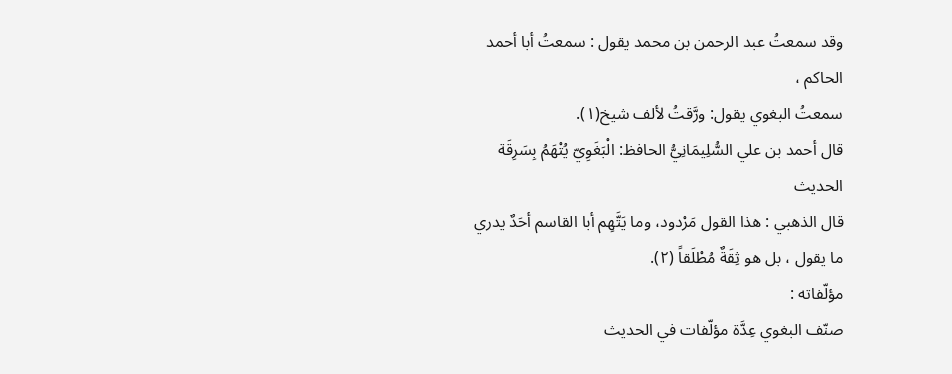وقد سمعتُ عبد الرحمن بن محمد يقول : سمعتُ أبا أحمد الحاكم ،
سمعتُ البغوي يقول: ورَّقتُ لألف شيخ(١).
قال أحمد بن علي السُّلِيمَانِيُّ الحافظ: الْبَغَوِيّ يُتْهَمُ بِسَرِقَة الحديث
قال الذهبي : هذا القول مَرْدود، وما يَتَّهِم أبا القاسم أحَدٌ يدري
ما يقول ، بل هو ثِقَةٌ مُطْلَقاً (٢).
مؤلّفاته :
صنّف البغوي عِدَّة مؤلّفات في الحديث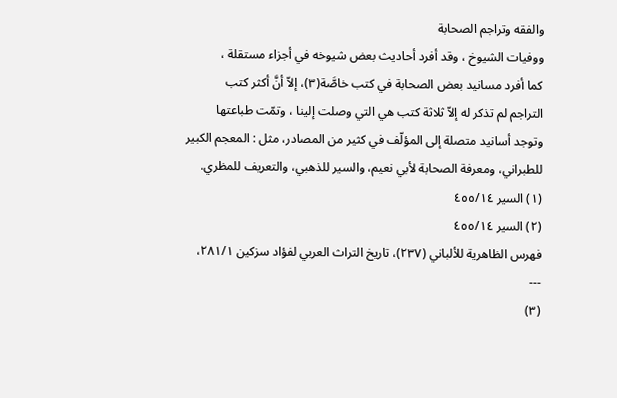والفقه وتراجم الصحابة
ووفيات الشيوخ ، وقد أفرد أحاديث بعض شيوخه في أجزاء مستقلة ،
كما أفرد مسانيد بعض الصحابة في كتب خاصَّة(٣)، إلاّ أنَّ أكثر كتب
التراجم لم تذکر له إلاّ ثلاثة کتب هي التي وصلت إلينا ، وتمّت طباعتها
وتوجد أسانيد متصلة إلى المؤلّف في كثير من المصادر، مثل : المعجم الكبير
للطبراني، ومعرفة الصحابة لأبي نعيم، والسير للذهبي، والتعريف للمظري.
(١) السير ٤٥٥/١٤
(٢) السير ٤٥٥/١٤
فهرس الظاهرية للألباني (٢٣٧)، تاريخ التراث العربي لفؤاد سزكين ٢٨١/١،
---
(٣)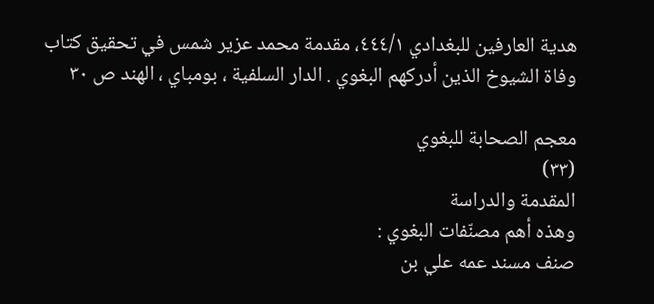هدية العارفين للبغدادي ٤٤٤/١، مقدمة محمد عزير شمس في تحقيق كتاب
وفاة الشيوخ الذين أدركهم البغوي . الدار السلفية ، بومباي ، الهند ص ٣٠

معجم الصحابة للبغوي
(٣٣)
المقدمة والدراسة
وهذه أهم مصنّفات البغوي :
صنف مسند عمه علي بن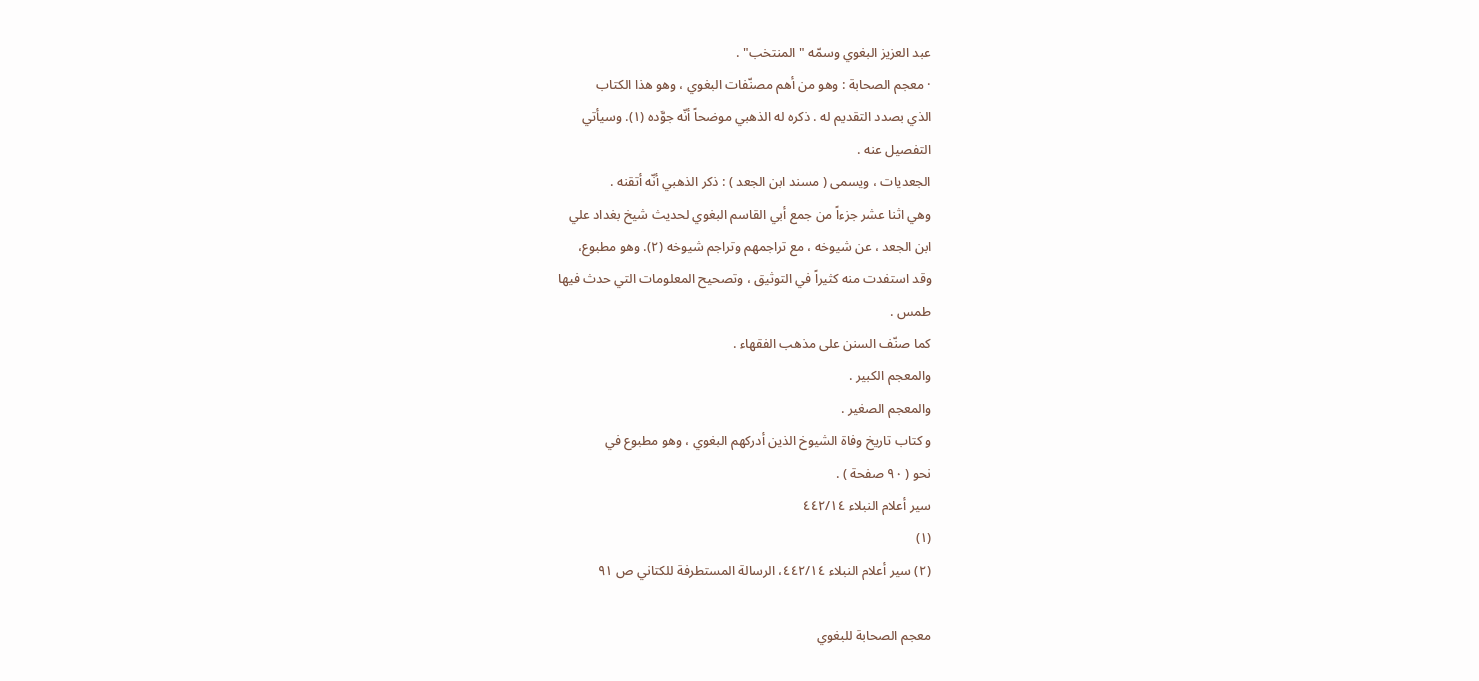عبد العزيز البغوي وسمّه " المنتخب" .
· معجم الصحابة : وهو من أهم مصنّفات البغوي ، وهو هذا الكتاب
الذي بصدد التقديم له . ذكره له الذهبي موضحاً أنّه جوَّده (١). وسيأتي
التفصيل عنه .
الجعديات ، ويسمى ( مسند ابن الجعد ) : ذكر الذهبي أنّه أتقنه .
وهي اثنا عشر جزءاً من جمع أبي القاسم البغوي لحديث شيخ بغداد علي
ابن الجعد ، عن شيوخه ، مع تراجمهم وتراجم شيوخه (٢). وهو مطبوع،
وقد استفدت منه كثيراً في التوثيق ، وتصحيح المعلومات التي حدث فيها
طمس .
كما صنّف السنن على مذهب الفقهاء .
والمعجم الكبير .
والمعجم الصغير .
و كتاب تاريخ وفاة الشيوخ الذين أدركهم البغوي ، وهو مطبوع في
نحو ( ٩٠ صفحة ) .
سير أعلام النبلاء ٤٤٢/١٤
(١)
(٢) سير أعلام النبلاء ٤٤٢/١٤، الرسالة المستطرفة للكتاني ص ٩١

معجم الصحابة للبغوي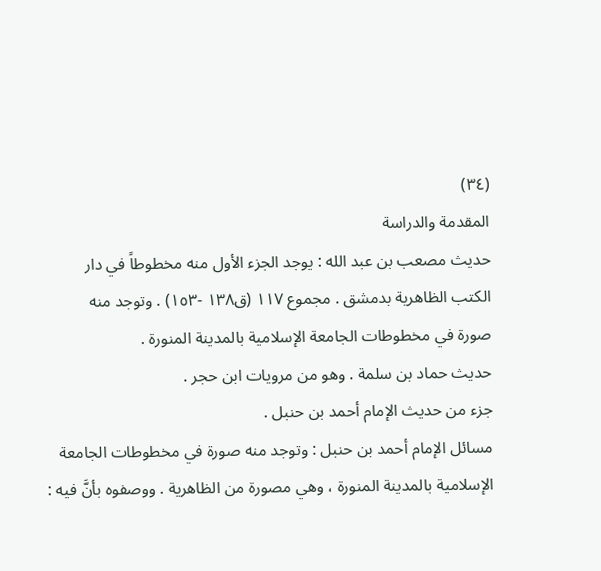(٣٤)
المقدمة والدراسة
حدیث مصعب بن عبد الله : يوجد الجزء الأول منه مخطوطاً في دار
الكتب الظاهرية بدمشق . مجموع ١١٧ (ق١٣٨ -١٥٣) . وتوجد منه
صورة في مخطوطات الجامعة الإسلامية بالمدينة المنورة .
حدیث حماد بن سلمة . وهو من مرويات ابن حجر .
جزء من حديث الإمام أحمد بن حنبل .
مسائل الإمام أحمد بن حنبل : وتوجد منه صورة في مخطوطات الجامعة
الإسلامية بالمدينة المنورة ، وهي مصورة من الظاهرية . ووصفوه بأنَّ فيه :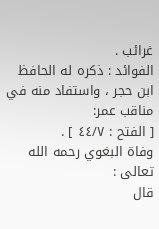غرائب .
الفوائد : ذكره له الحافظ ابن حجر ، واستفاد منه في مناقب عمر:
[ الفتح : ٤٤/٧ ] .
وفاة البغوي رحمه الله تعالى :
قال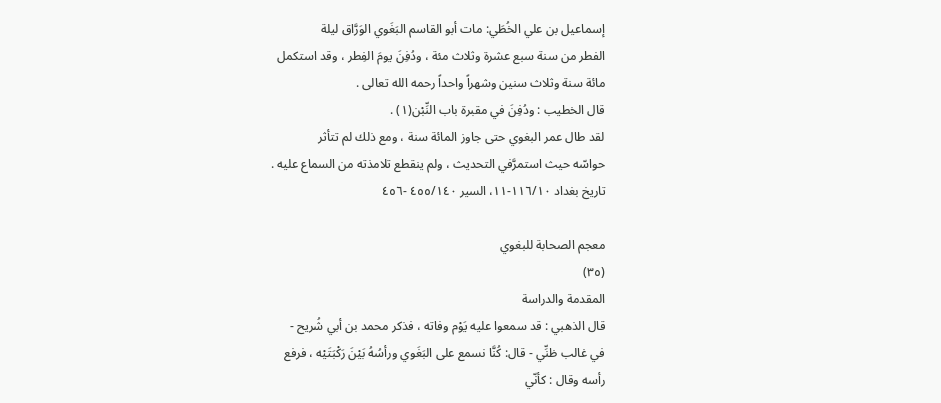إسماعيل بن علي الخُطَي: مات أبو القاسم البَغَوي الوَرَّاق ليلة
الفطر من سنة سبع عشرة وثلاث مئة ، ودُفِنَ يومَ الفِطر ، وقد استكمل
مائة سنة وثلاث سنين وشهراً واحداً رحمه الله تعالى .
قال الخطيب : ودُفِنَ في مقبرة باب النِّبْن(١) .
لقد طال عمر البغوي حتى جاوز المائة سنة ، ومع ذلك لم تتأثر
حواسّه حيث استمرَّفي التحديث ، ولم ينقطع تلامذته من السماع عليه .
تاريخ بغداد ١١٦/١٠-١١، السير ٤٥٥/١٤٠ -٤٥٦

معجم الصحابة للبغوي
(٣٥)
المقدمة والدراسة
قال الذهبي : قد سمعوا عليه يَوْم وفاته ، فذكر محمد بن أبي شُريح -
في غالب ظنِّي - قال: كُنَّا نسمع على البَغَوي ورأسُهُ بَيْنَ رَكْبَتَيْه ، فرفع
رأسه وقال : كأنّي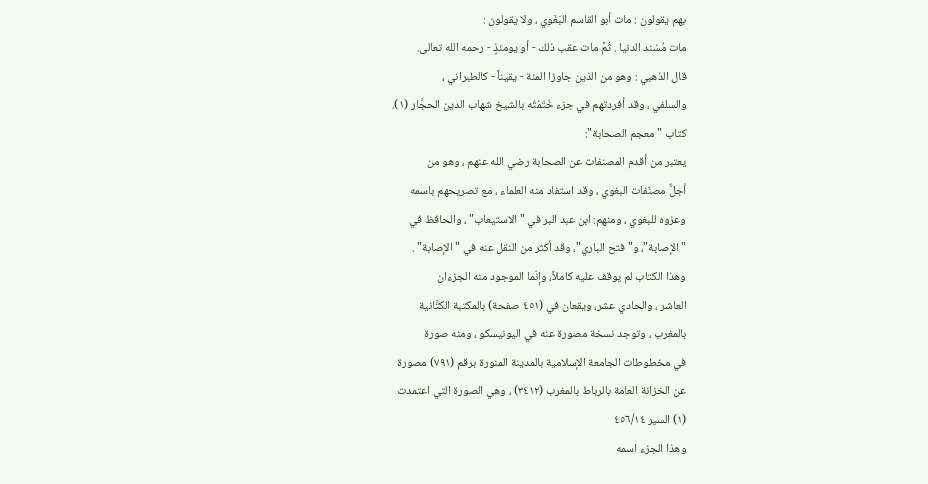بهم يقولون : مات أبو القاسم البَغَوي ، ولا يقولون :
مات مُسْند الدنيا . ثُمَّ مات عقب ذلك - أو يومئذٍ - رحمه الله تعالى.
قال الذهبي : وهو من الذين جاوزا المئة - يقيناً - كالطبراني ،
والسلفي ، وقد أفردتهم في جزء خَتَمْتُه بالشيخ شهاب الدين الحجَّار (١).
كتاب "معجم الصحابة":
يعتبر من أقدم المصنفات عن الصحابة رضي الله عنهم ، وهو من
أجلٌّ مصنّفات البغوي ، وقد استفاد منه العلماء ، مع تصريحهم باسمه
وعزوه للبغوي ، ومنهم: ابن عبد البر في " الاستيعاب" ، والحافظ في
" الإصابة"، و" فتح الباري"، وقد أكثر من النقل عنه في " الإصابة" .
وهذا الكتاب لم يوقف عليه كاملاً، وإنّما الموجود منه الجزءان
العاشر ، والحادي عشر، ويقعان في (٤٥١ صفحة) بالمكتبة الكتَّانية
بالمغرب ، وتوجد نسخة مصورة عنه في اليونيسكو ، ومنه صورة
في مخطوطات الجامعة الإسلامية بالمدينة المنورة برقم (٧٩١) مصورة
عن الخزانة العامة بالرباط بالمغرب (٣٤١٢) ، وهي الصورة التي اعتمدت
(١) السير ٤٥٦/١٤
وهذا الجزء اسمه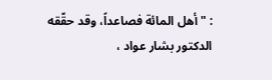: " أهل المائة فصاعداً، وقد حقّقه الدكتور بشار عواد ،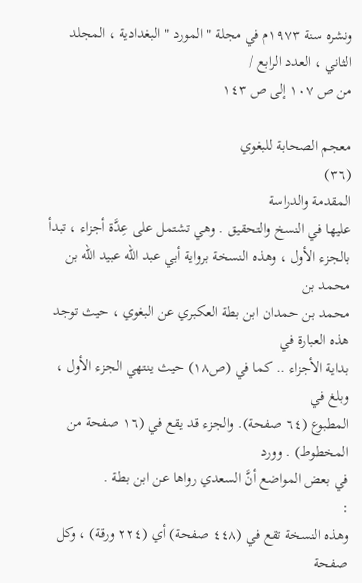ونشره سنة ١٩٧٣م في مجلة " المورد " البغدادية ، المجلد الثاني ، العدد الرابع /
من ص ١٠٧ إلى ص ١٤٣

معجم الصحابة للبغوي
(٣٦)
المقدمة والدراسة
عليها في النسخ والتحقيق . وهي تشتمل على عِدَّة أجزاء ، تبدأ
بالجزء الأول ، وهذه النسخة برواية أبي عبد الله عبيد الله بن محمد بن
محمد بن حمدان ابن بطة العكبري عن البغوي ، حيث توجد هذه العبارة في
بداية الأجزاء .. كما في (ص١٨) حيث ينتهي الجزء الأول ، وبلغ في
المطبوع (٦٤ صفحة). والجزء قد يقع في (١٦ صفحة من المخطوط) . وورد
في بعض المواضع أنَّ السعدي رواها عن ابن بطة .
:
وهذه النسخة تقع في (٤٤٨ صفحة) أي (٢٢٤ ورقة) ، وكل صفحة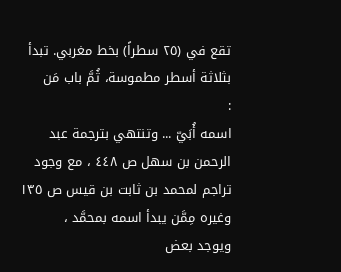تقع في (٢٥ سطراً) بخط مغربي. تبدأ بثلاثة أسطر مطموسة، ثُمَّ باب مَن
:
اسمه أُبَيّ ... وتنتهي بترجمة عبد الرحمن بن سهل ص ٤٤٨ ، مع وجود
تراجم لمحمد بن ثابت بن قيس ص ١٣٥ وغيره مِمَّن يبدأ اسمه بمحمَّد ،
ويوجد بعض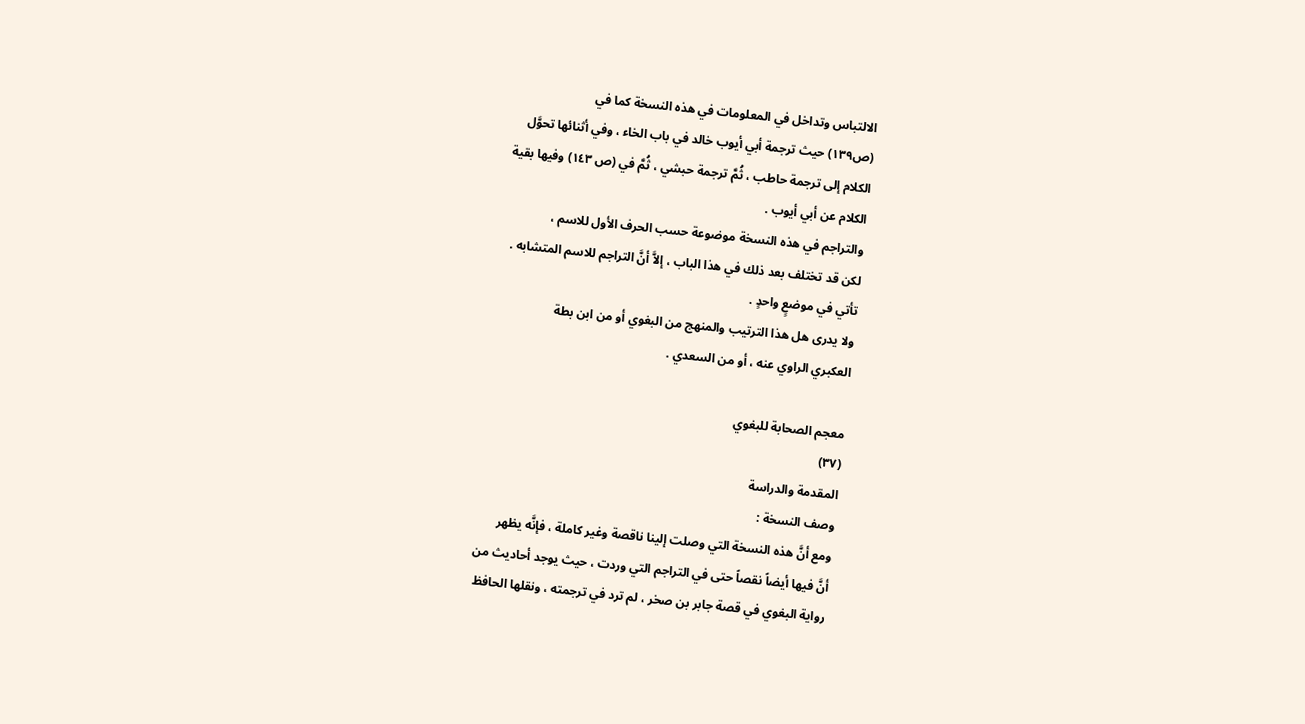الالتباس وتداخل في المعلومات في هذه النسخة كما في
(ص١٣٩) حيث ترجمة أبي أيوب خالد في باب الخاء ، وفي أثنائها تحوَّل
الكلام إلى ترجمة حاطب ، ثُمَّ ترجمة حبشي ، ثُمَّ في (ص ١٤٣) وفيها بقية
الكلام عن أبي أيوب .
والتراجم في هذه النسخة موضوعة حسب الحرف الأول للاسم ،
لكن قد تختلف بعد ذلك في هذا الباب ، إلاَّ أنَّ التراجم للاسم المتشابه .
تأتي في موضعٍ واحدٍ .
ولا يدرى هل هذا الترتيب والمنهج من البغوي أو من ابن بطة
العكبري الراوي عنه ، أو من السعدي .

معجم الصحابة للبغوي
(٣٧)
المقدمة والدراسة
وصف النسخة :
ومع أنَّ هذه النسخة التي وصلت إلينا ناقصة وغير كاملة ، فإنَّه يظهر
أنَّ فيها أيضاً نقصاً حتى في التراجم التي وردت ، حيث يوجد أحاديث من
رواية البغوي في قصة جابر بن صخر ، لم ترد في ترجمته ، ونقلها الحافظ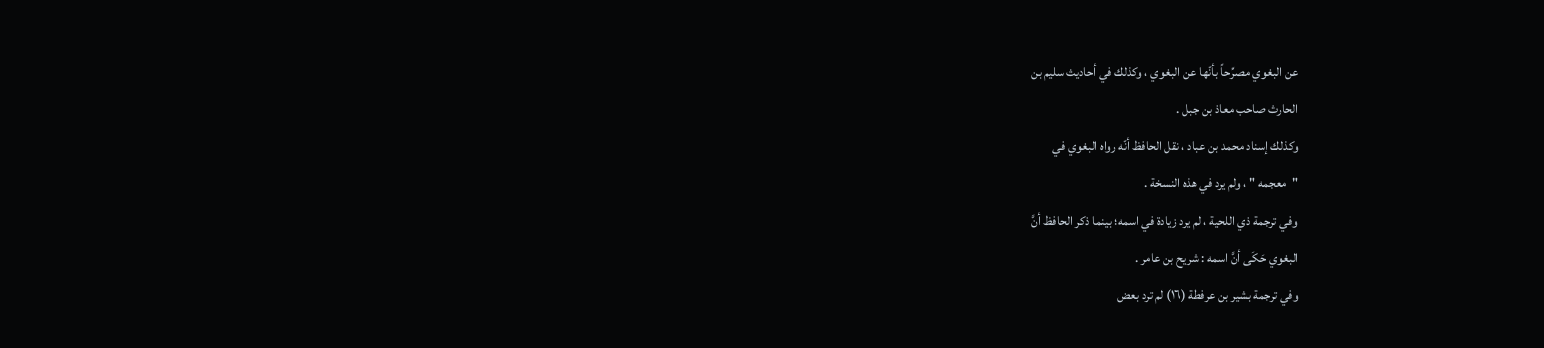عن البغوي مصرِّحاً بأنّها عن البغوي ، وكذلك في أحاديث سليم بن
الحارث صاحب معاذ بن جبل .
وكذلك إسناد محمد بن عباد ، نقل الحافظ أنّه رواه البغوي في
"معجمه " ، ولم يرد في هذه النسخة .
وفي ترجمة ذي اللحية ، لم يرد زيادة في اسمه؛ بينما ذكر الحافظ أنَّ
البغوي حَكَى أنَّ اسمه : شريح بن عامر .
وفي ترجمة بشير بن عرفطة (١٦) لم ترد بعض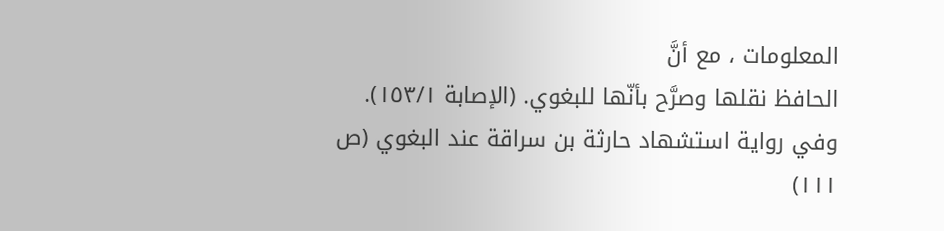المعلومات ، مع أنَّ
الحافظ نقلها وصرَّح بأنّها للبغوي. (الإصابة ١٥٣/١).
وفي رواية استشهاد حارثة بن سراقة عند البغوي (ص ١١١)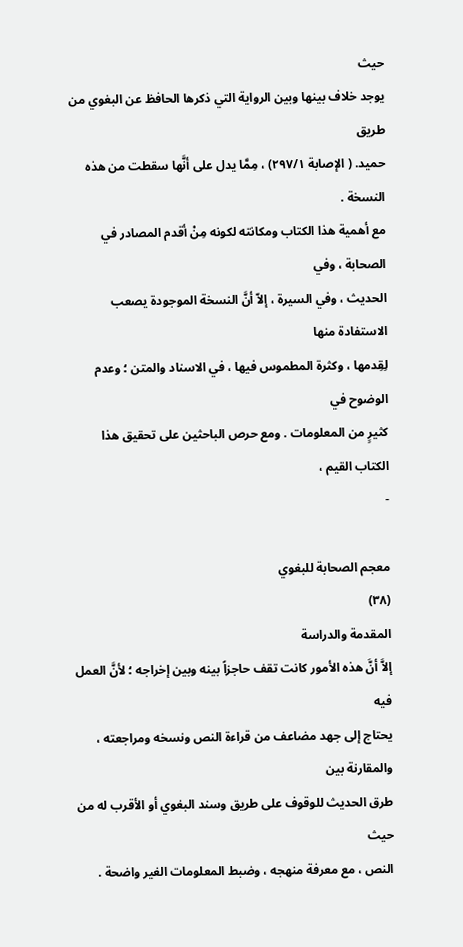حيث
يوجد خلاف بينها وبين الرواية التي ذكرها الحافظ عن البغوي من طريق
حميد. ( الإصابة ٢٩٧/١) ، مِمَّا يدل على أنَّها سقطت من هذه النسخة .
مع أهمية هذا الكتاب ومكانته لكونه مِنْ أقدم المصادر في الصحابة ، وفي
الحديث ، وفي السيرة ، إلاّ أنَّ النسخة الموجودة يصعب الاستفادة منها
لِقِدمها ، وكثرة المطموس فيها ، في الاسناد والمتن ؛ وعدم الوضوح في
كثيرٍ من المعلومات . ومع حرص الباحثين على تحقيق هذا الكتاب القيم ،
-

معجم الصحابة للبغوي
(٣٨)
المقدمة والدراسة
إلاَّ أنَّ هذه الأمور كانت تقف حاجزاً بينه وبين إخراجه ؛ لأنَّ العمل فيه
يحتاج إلى جهد مضاعف من قراءة النص ونسخه ومراجعته ، والمقارنة بين
طرق الحديث للوقوف على طريق وسند البغوي أو الأقرب له من حيث
النص ، مع معرفة منهجه ، وضبط المعلومات الغير واضحة .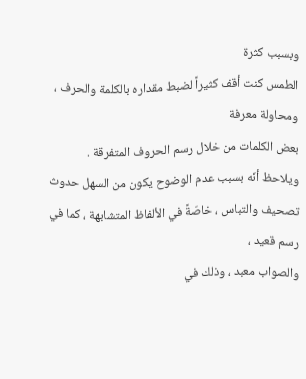وبسبب كثرة
الطمس كنت أقف كثيراً لضبط مقداره بالكلمة والحرف ، ومحاولة معرفة
بعض الكلمات من خلال رسم الحروف المتفرقة .
ويلاحظ أنّه بسبب عدم الوضوح يكون من السهل حدوث
تصحيف والتباس ، خاصّةً في الألفاظ المتشابهة ، كما في رسم قعيد ،
والصواب معبد ، وذلك في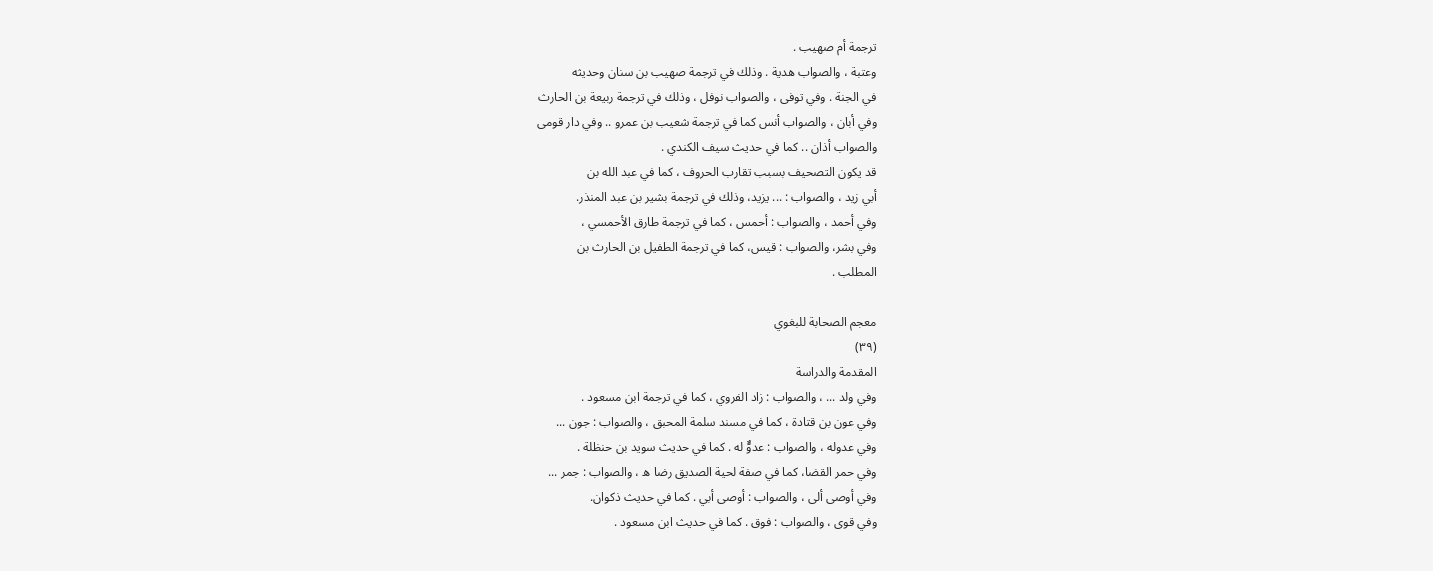ترجمة أم صهيب .
وعتبة ، والصواب هدية . وذلك في ترجمة صهيب بن سنان وحديثه
في الجنة . وفي توفى ، والصواب نوفل ، وذلك في ترجمة ربيعة بن الحارث
وفي أبان ، والصواب أنس كما في ترجمة شعيب بن عمرو .. وفي دار قومى
والصواب أذان .. كما في حديث سيف الكندي .
قد يكون التصحيف بسبب تقارب الحروف ، كما في عبد الله بن
أبي زيد ، والصواب : ... يزيد، وذلك في ترجمة بشير بن عبد المنذر.
وفي أحمد ، والصواب : أحمس ، كما في ترجمة طارق الأحمسي ،
وفي بشر، والصواب : قيس، كما في ترجمة الطفيل بن الحارث بن
المطلب .

معجم الصحابة للبغوي
(٣٩)
المقدمة والدراسة
وفي ولد ... ، والصواب : زاد الفروي ، كما في ترجمة ابن مسعود .
وفي عون بن قتادة ، كما في مسند سلمة المحبق ، والصواب : جون ...
وفي عدوله ، والصواب : عدوٌّ له . كما في حديث سويد بن حنظلة .
وفي حمر القضا، كما في صفة لحية الصديق رضا ه ، والصواب : جمر ...
وفي أوصى ألى ، والصواب : أوصى أبي . كما في حديث ذكوان.
وفي قوى ، والصواب : فوق . كما في حديث ابن مسعود .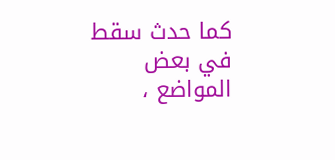كما حدث سقط في بعض المواضع ،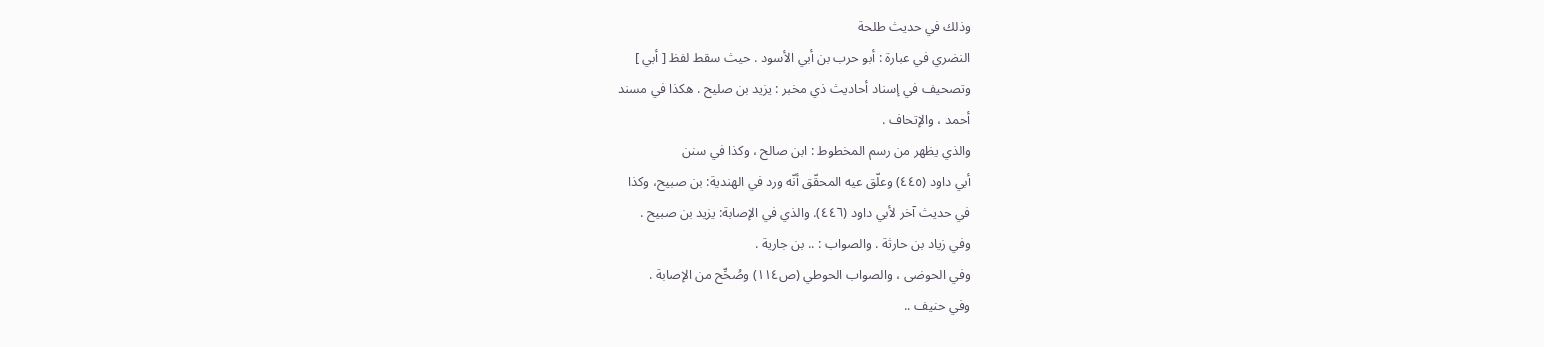وذلك في حديث طلحة
النضري في عبارة : أبو حرب بن أبي الأسود . حيث سقط لفظ [ أبي ]
وتصحيف في إسناد أحاديث ذي مخبر : يزيد بن صليح . هكذا في مسند
أحمد ، والإتحاف .
والذي يظهر من رسم المخطوط : ابن صالح ، وكذا في سنن
أبي داود (٤٤٥) وعلّق عيه المحقّق أنّه ورد في الهندية: بن صبيح، وكذا
في حديث آخر لأبي داود (٤٤٦). والذي في الإصابة: يزيد بن صبيح .
وفي زياد بن حارثة . والصواب : .. بن جارية .
وفي الحوضى ، والصواب الحوطي (ص١١٤) وصُحِّح من الإصابة .
وفي حنيف ..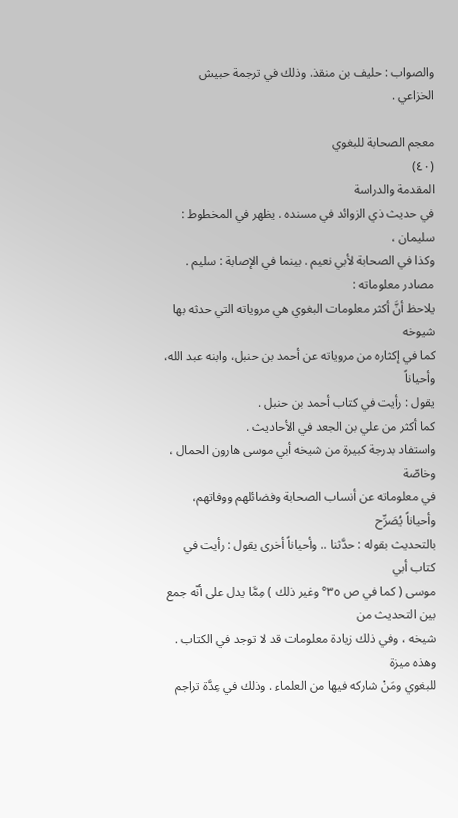والصواب : حليف بن منقذ. وذلك في ترجمة حبيش
الخزاعي .

معجم الصحابة للبغوي
(٤٠)
المقدمة والدراسة
في حديث ذي الزوائد في مسنده . يظهر في المخطوط : سليمان ،
وكذا في الصحابة لأبي نعيم . بينما في الإصابة : سليم .
مصادر معلوماته :
يلاحظ أنَّ أکثر معلومات البغوي هي مرویاته التي حدثه بها شيوخه
كما في إكثاره من مروياته عن أحمد بن حنبل، وابنه عبد الله، وأحياناً
يقول : رأيت في كتاب أحمد بن حنبل .
كما أكثر من علي بن الجعد في الأحاديث .
واستفاد بدرجة كبيرة من شيخه أبي موسى هارون الحمال ، وخاصّة
في معلوماته عن أنساب الصحابة وفضائلهم ووفاتهم، وأحياناً يُصَرِّح
بالتحديث بقوله : حدَّثنا .. وأحياناً أخرى يقول : رأيت في كتاب أبي
موسى ( كما في ص ٣٥° وغير ذلك ) مِمَّا يدل على أنّه جمع بين التحديث من
شيخه ، وفي ذلك زيادة معلومات قد لا توجد في الكتاب . وهذه ميزة
للبغوي ومَنْ شاركه فيها من العلماء . وذلك في عِدَّة تراجم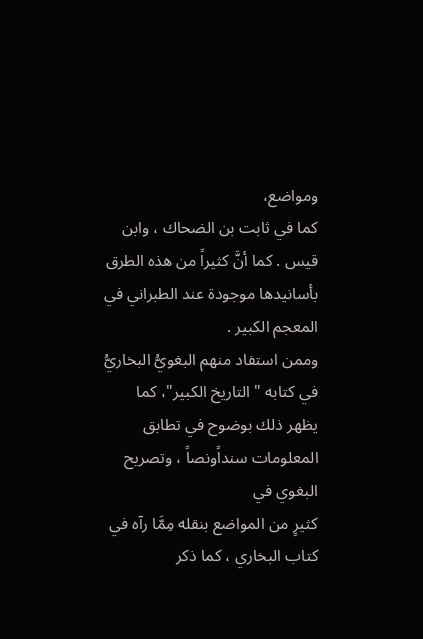ومواضع،
كما في ثابت بن الضحاك ، وابن قيس . كما أنَّ كثيراً من هذه الطرق
بأسانيدها موجودة عند الطبراني في المعجم الكبير .
وممن استفاد منهم البغويُّ البخاريُّ في كتابه " التاريخ الكبير"، كما
يظهر ذلك بوضوح في تطابق المعلومات سنداًونصاً ، وتصريح البغوي في
كثيرٍ من المواضع بنقله مِمَّا رآه في كتاب البخاري ، كما ذكر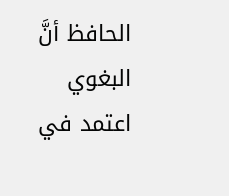الحافظ أنَّ
البغوي اعتمد في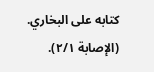كتابه على البخاري. (الإصابة ٢/١).